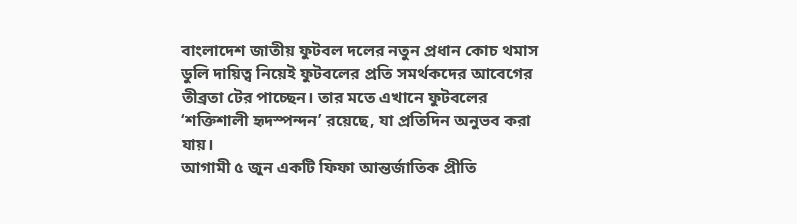বাংলাদেশ জাতীয় ফুটবল দলের নতুন প্রধান কোচ থমাস ডুলি দায়িত্ব নিয়েই ফুটবলের প্রতি সমর্থকদের আবেগের তীব্রতা টের পাচ্ছেন। তার মতে এখানে ফুটবলের ‘শক্তিশালী হৃদস্পন্দন’ রয়েছে, যা প্রতিদিন অনুভব করা যায়।
আগামী ৫ জুন একটি ফিফা আন্তর্জাতিক প্রীতি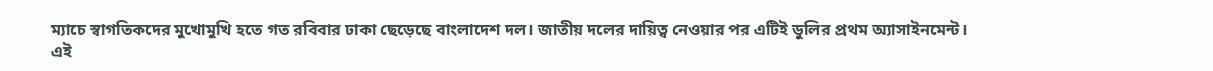ম্যাচে স্বাগতিকদের মুখোমুখি হতে গত রবিবার ঢাকা ছেড়েছে বাংলাদেশ দল। জাতীয় দলের দায়িত্ব নেওয়ার পর এটিই ডুলির প্রথম অ্যাসাইনমেন্ট।
এই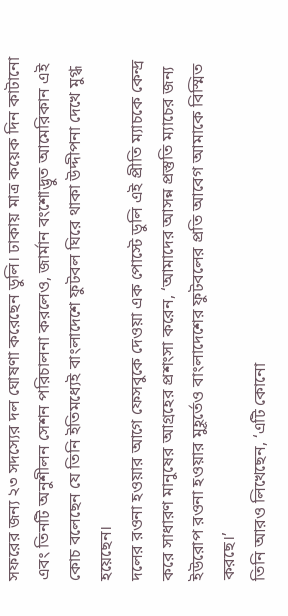সফরের জন্য ২৩ সদস্যের দল ঘোষণা করেছেন ডুলি। ঢাকায় মাত্র কয়েক দিন কাটানো এবং তিনটি অনুশীলন সেশন পরিচালনা করলেও, জার্মান বংশোদ্ভুত আমেরিকান এই কোচ বলেছেন যে তিনি ইতিমধ্যেই বাংলাদেশে ফুটবল ঘিরে থাকা উদ্দীপনা দেখে মুগ্ধ হয়েছেন।
দলের রওনা হওয়ার আগে ফেসবুকে দেওয়া এক পোস্টে ডুলি এই প্রীতি ম্যাচকে কেন্দ্র করে সাধারণ মানুষের আগ্রহের প্রশংসা করেন, ‘আমাদের আসন্ন প্রস্তুতি ম্যাচের জন্য ইউরোপ রওনা হওয়ার মুহূর্তেও বাংলাদেশের ফুটবলের প্রতি আবেগ আমাকে বিস্মিত করছে।’
তিনি আরও লিখেছেন, ‘এটি কোনো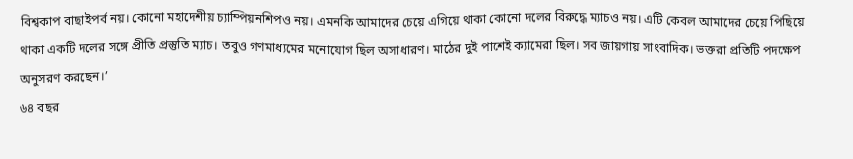বিশ্বকাপ বাছাইপর্ব নয়। কোনো মহাদেশীয় চ্যাম্পিয়নশিপও নয়। এমনকি আমাদের চেয়ে এগিয়ে থাকা কোনো দলের বিরুদ্ধে ম্যাচও নয়। এটি কেবল আমাদের চেয়ে পিছিয়ে থাকা একটি দলের সঙ্গে প্রীতি প্রস্তুতি ম্যাচ। তবুও গণমাধ্যমের মনোযোগ ছিল অসাধারণ। মাঠের দুই পাশেই ক্যামেরা ছিল। সব জায়গায় সাংবাদিক। ভক্তরা প্রতিটি পদক্ষেপ অনুসরণ করছেন।’
৬৪ বছর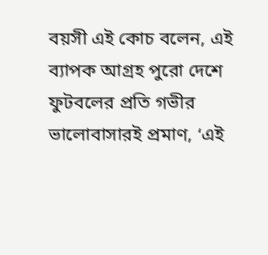বয়সী এই কোচ বলেন, এই ব্যাপক আগ্রহ পুরো দেশে ফুটবলের প্রতি গভীর ভালোবাসারই প্রমাণ, ‘এই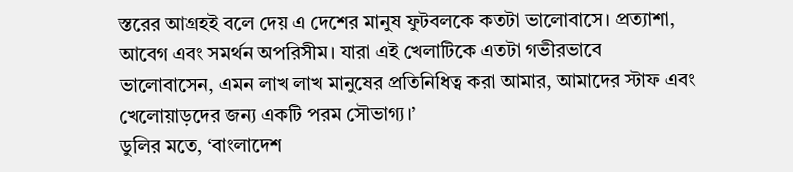স্তরের আগ্রহই বলে দেয় এ দেশের মানুষ ফুটবলকে কতটা ভালোবাসে। প্রত্যাশা, আবেগ এবং সমর্থন অপরিসীম। যারা এই খেলাটিকে এতটা গভীরভাবে ভালোবাসেন, এমন লাখ লাখ মানুষের প্রতিনিধিত্ব করা আমার, আমাদের স্টাফ এবং খেলোয়াড়দের জন্য একটি পরম সৌভাগ্য।’
ডুলির মতে, ‘বাংলাদেশ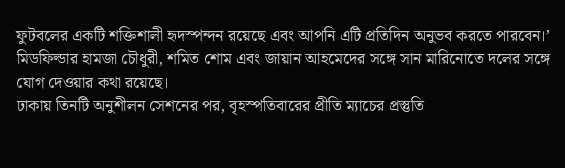ফুটবলের একটি শক্তিশালী হৃদস্পন্দন রয়েছে এবং আপনি এটি প্রতিদিন অনুভব করতে পারবেন।’
মিডফিল্ডার হামজা চৌধুরী, শমিত শোম এবং জায়ান আহমেদের সঙ্গে সান মারিনোতে দলের সঙ্গে যোগ দেওয়ার কথা রয়েছে।
ঢাকায় তিনটি অনুশীলন সেশনের পর, বৃহস্পতিবারের প্রীতি ম্যাচের প্রস্তুতি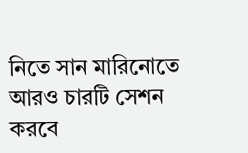নিতে সান মারিনোতে আরও চারটি সেশন করবে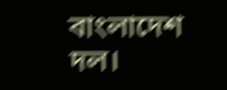বাংলাদেশ দল।